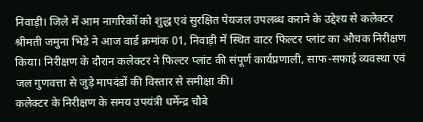निवाड़ी। जिले में आम नागरिकों को शुद्ध एवं सुरक्षित पेयजल उपलब्ध कराने के उद्देश्य से कलेक्टर श्रीमती जमुना भिडे ने आज वार्ड क्रमांक 01, निवाड़ी में स्थित वाटर फिल्टर प्लांट का औचक निरीक्षण किया। निरीक्षण के दौरान कलेक्टर ने फिल्टर प्लांट की संपूर्ण कार्यप्रणाली, साफ-सफाई व्यवस्था एवं जल गुणवत्ता से जुड़े मापदंडों की विस्तार से समीक्षा की।
कलेक्टर के निरीक्षण के समय उपयंत्री धर्मेन्द्र चौबे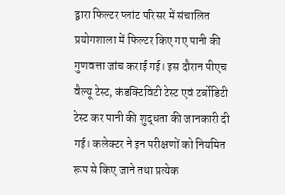द्वारा फिल्टर प्लांट परिसर में संचालित प्रयोगशाला में फिल्टर किए गए पानी की गुणवत्ता जांच कराई गई। इस दौरान पीएच वैल्यू टेस्ट, कंडक्टिविटी टेस्ट एवं टर्बोडिटी टेस्ट कर पानी की शुद्धता की जानकारी दी गई। कलेक्टर ने इन परीक्षणों को नियमित रूप से किए जाने तथा प्रत्येक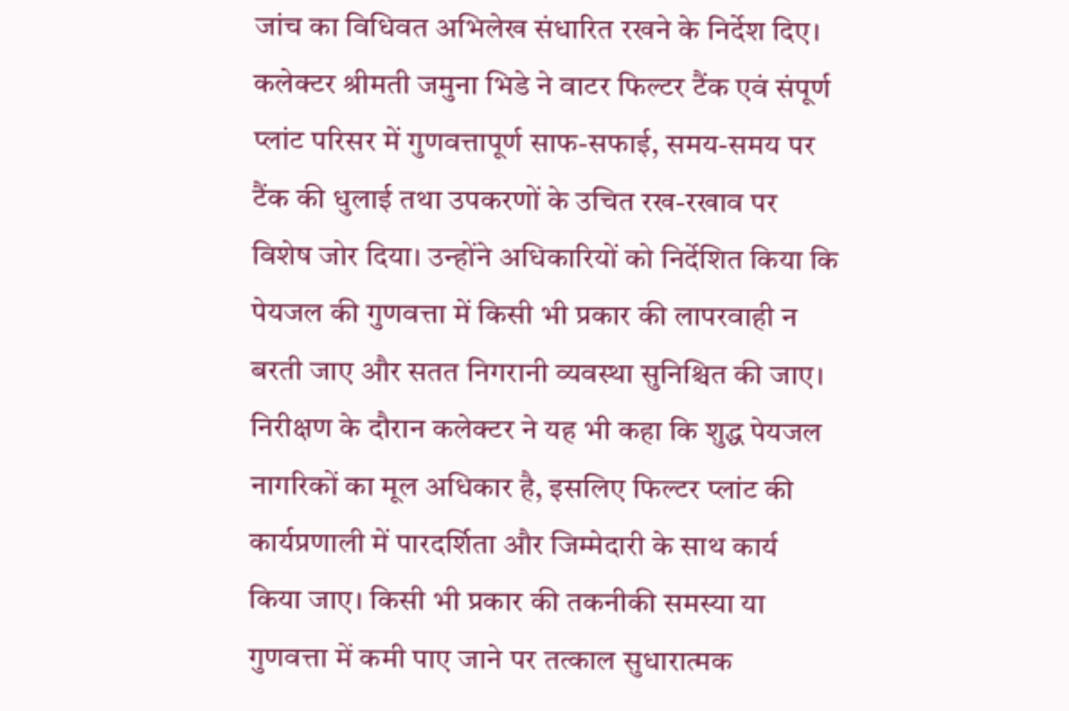जांच का विधिवत अभिलेख संधारित रखने के निर्देश दिए।
कलेक्टर श्रीमती जमुना भिडे ने वाटर फिल्टर टैंक एवं संपूर्ण प्लांट परिसर में गुणवत्तापूर्ण साफ-सफाई, समय-समय पर टैंक की धुलाई तथा उपकरणों के उचित रख-रखाव पर विशेष जोर दिया। उन्होंने अधिकारियों को निर्देशित किया कि पेयजल की गुणवत्ता में किसी भी प्रकार की लापरवाही न बरती जाए और सतत निगरानी व्यवस्था सुनिश्चित की जाए।
निरीक्षण के दौरान कलेक्टर ने यह भी कहा कि शुद्ध पेयजल नागरिकों का मूल अधिकार है, इसलिए फिल्टर प्लांट की कार्यप्रणाली में पारदर्शिता और जिम्मेदारी के साथ कार्य किया जाए। किसी भी प्रकार की तकनीकी समस्या या गुणवत्ता में कमी पाए जाने पर तत्काल सुधारात्मक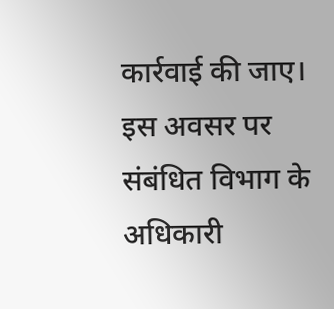कार्रवाई की जाए।
इस अवसर पर संबंधित विभाग के अधिकारी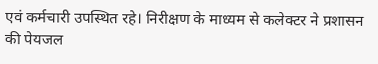एवं कर्मचारी उपस्थित रहे। निरीक्षण के माध्यम से कलेक्टर ने प्रशासन की पेयजल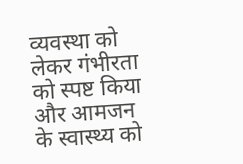व्यवस्था को लेकर गंभीरता को स्पष्ट किया और आमजन के स्वास्थ्य को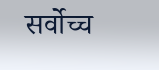सर्वोच्च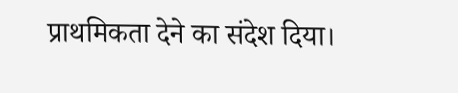प्राथमिकता देने का संदेश दिया।